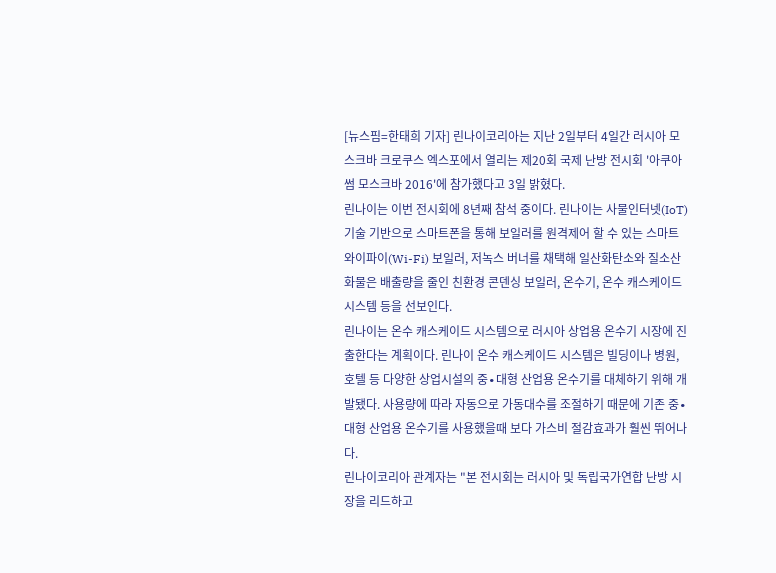[뉴스핌=한태희 기자] 린나이코리아는 지난 2일부터 4일간 러시아 모스크바 크로쿠스 엑스포에서 열리는 제20회 국제 난방 전시회 '아쿠아 썸 모스크바 2016'에 참가했다고 3일 밝혔다.
린나이는 이번 전시회에 8년째 참석 중이다. 린나이는 사물인터넷(IoT) 기술 기반으로 스마트폰을 통해 보일러를 원격제어 할 수 있는 스마트 와이파이(Wi-Fi) 보일러, 저녹스 버너를 채택해 일산화탄소와 질소산화물은 배출량을 줄인 친환경 콘덴싱 보일러, 온수기, 온수 캐스케이드 시스템 등을 선보인다.
린나이는 온수 캐스케이드 시스템으로 러시아 상업용 온수기 시장에 진출한다는 계획이다. 린나이 온수 캐스케이드 시스템은 빌딩이나 병원, 호텔 등 다양한 상업시설의 중∙대형 산업용 온수기를 대체하기 위해 개발됐다. 사용량에 따라 자동으로 가동대수를 조절하기 때문에 기존 중∙대형 산업용 온수기를 사용했을때 보다 가스비 절감효과가 훨씬 뛰어나다.
린나이코리아 관계자는 "본 전시회는 러시아 및 독립국가연합 난방 시장을 리드하고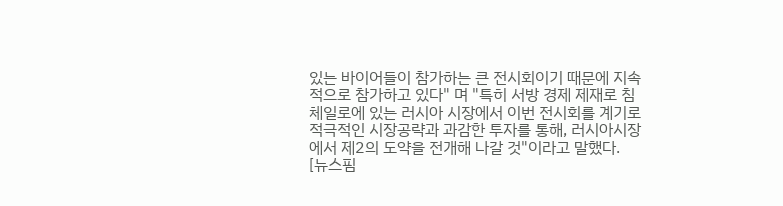있는 바이어들이 참가하는 큰 전시회이기 때문에 지속적으로 참가하고 있다" 며 "특히 서방 경제 제재로 침체일로에 있는 러시아 시장에서 이번 전시회를 계기로 적극적인 시장공략과 과감한 투자를 통해, 러시아시장에서 제2의 도약을 전개해 나갈 것"이라고 말했다.
[뉴스핌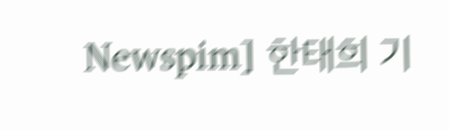Newspim] 한태희 기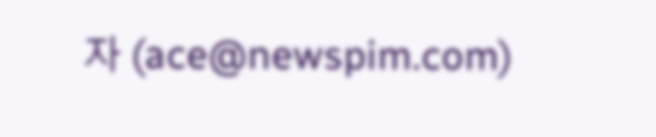자 (ace@newspim.com)